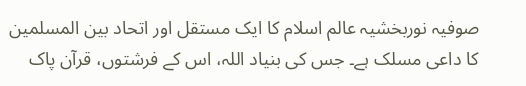صوفیہ نوربخشیہ عالم اسلام کا ایک مستقل اور اتحاد بین المسلمین کا داعی مسلک ہے۔ جس کی بنیاد اللہ، اس کے فرشتوں، قرآن پاک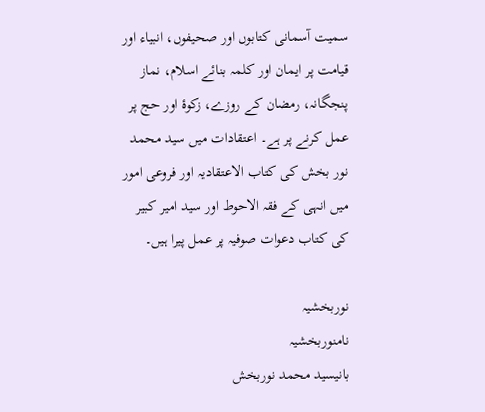سمیت آسمانی کتابوں اور صحیفوں، انبیاء اور قیامت پر ایمان اور کلمہ بنائے اسلام، نماز پنجگانہ، رمضان کے رو‌زے، زکوۂ اور حج پر عمل کرنے پر ہے۔ اعتقادات میں سید محمد نور بخش کی کتاب الاعتقادیہ اور فروعی امور میں انہی کے فقہ الاحوط اور سید امیر کبیر کی کتاب دعوات صوفیہ پر عمل پیرا ہیں۔

نوربخشیہ
نامنوربخشیہ
بانیسید محمد نوربخش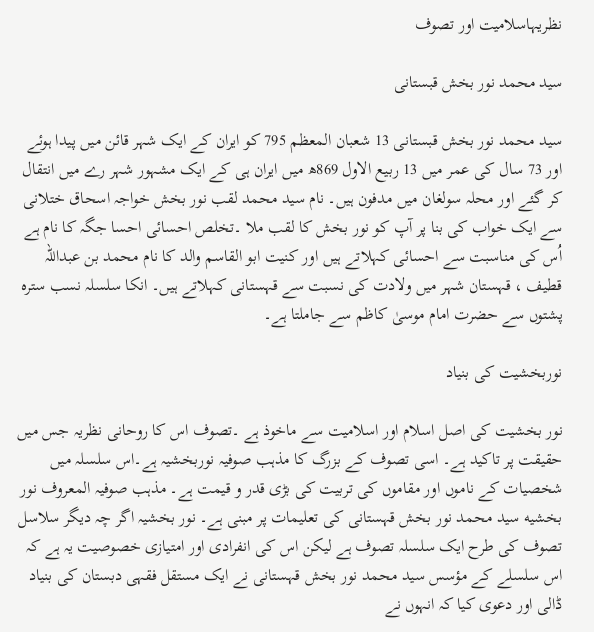نظریہاسلامیت اور تصوف

سید محمد نور بخش قبستانی

سید محمد نور بخش قبستانی 13 شعبان المعظم 795 کو ایران کے ایک شہر قائن میں پیدا ہوئے اور 73 سال کی عمر میں 13 ربیع الاول 869ھ میں ایران ہی کے ایک مشہور شہر رے میں انتقال کر گئے اور محلہ سولغان میں مدفون ہیں۔ نام سید محمد لقب نور بخش خواجہ اسحاق ختلانی سے ایک خواب کی بنا پر آپ کو نور بخش کا لقب ملا ۔تخلص احسائی احسا جگہ کا نام ہے اُس کی مناسبت سے احسائی کہلاتے ہیں اور کنیت ابو القاسم والد کا نام محمد بن عبداللہ قطیف ، قہستان شہر میں ولادت کی نسبت سے قہستانی کہلاتے ہیں۔ انکا سلسلہ نسب سترہ پشتوں سے حضرت امام موسیٰ کاظم سے جاملتا ہے۔

نوربخشیت کی بنیاد

نور بخشیت کی اصل اسلام اور اسلامیت سے ماخوذ ہے ۔تصوف اس کا روحانی نظریہ جس میں حقیقت پر تاکید ہے۔ اسی تصوف کے بزرگ کا مذہب صوفیہ نوربخشیہ ہے۔اس سلسلہ میں شخصیات کے ناموں اور مقاموں کی تربیت کی بڑی قدر و قیمت ہے۔ مذہب صوفیہ المعروف نور بخشیه سید محمد نور بخش قہستانی کی تعلیمات پر مبنی ہے۔ نور بخشیہ اگر چہ دیگر سلاسل تصوف کی طرح ایک سلسلہ تصوف ہے لیکن اس کی انفرادی اور امتیازی خصوصیت یہ ہے کہ اس سلسلے کے مؤسس سید محمد نور بخش قہستانی نے ایک مستقل فقہی دبستان کی بنیاد ڈالی اور دعوی کیا کہ انہوں نے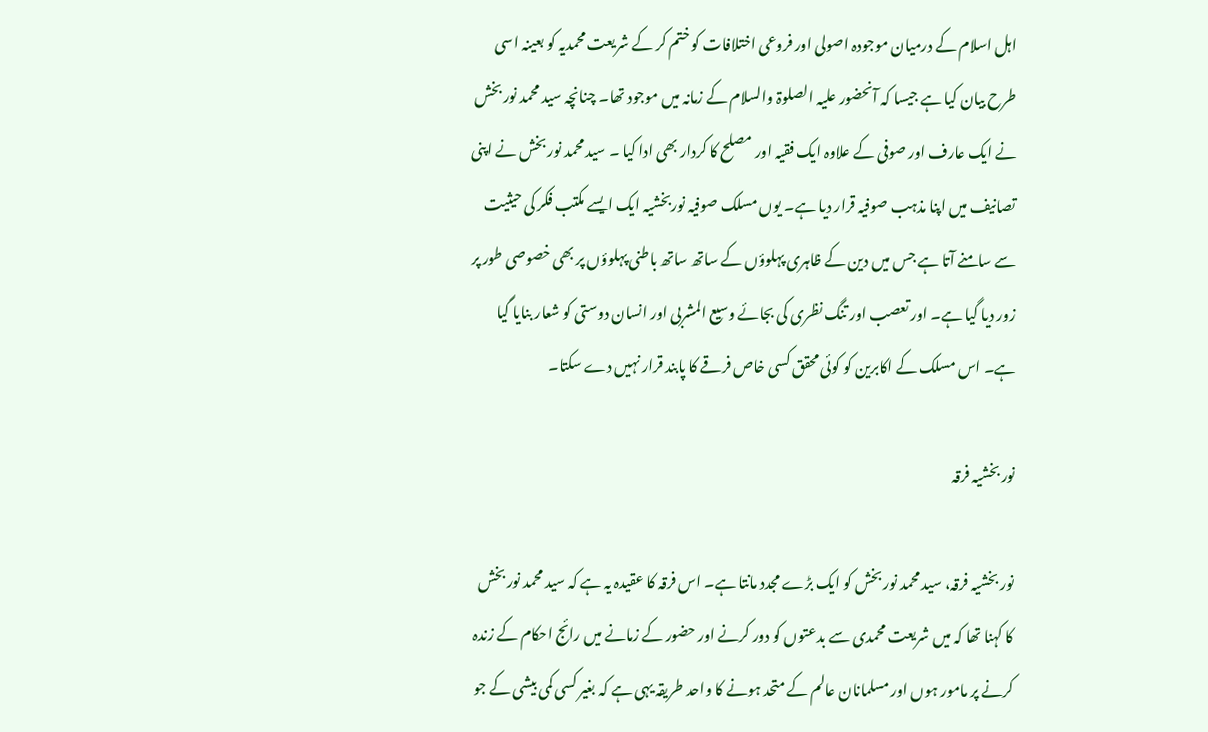اہل اسلام کے درمیان موجودہ اصولی اور فروعی اختلافات کو ختم کر کے شریعت محمدیہ کو بعینہ اسی طرح بیان کیا ہے جیسا کہ آنحضور علیہ الصلوۃ والسلام کے زمانہ میں موجود تھا۔ چنانچہ سید محمد نور بخش نے ایک عارف اور صوفی کے علاوہ ایک فقیہ اور مصلح کا کردار بھی ادا کیا ۔ سید محمد نور بخش نے اپنی تصانیف میں اپنا مذہب صوفیہ قرار دیا ہے۔ یوں مسلک صوفیہ نوربخشیہ ایک ایسے مکتب فکر کی حیثیت سے سامنے آتا ہے جس میں دین کے ظاہری پہلوؤں کے ساتھ ساتھ باطنی پہلوؤں پر بھی خصوصی طور پر زور دیا گیا ہے۔ اور تعصب اور تنگ نظری کی بجائے وسیع المشربی اور انسان دوستی کو شعار بنایا گیا ہے۔ اس مسلک کے اکابرین کو کوئی محقق کسی خاص فرقے کا پابند قرار نہیں دے سکتا۔

نور بخشیہ فرقہ

نور بخشیہ فرقہ، سید محمد نور بخش کو ایک بڑے مجدد مانتا ہے۔ اس فرقہ کا عقیدہ یہ ہے کہ سید محمد نور بخش کا کہنا تھا کہ میں شریعت محمدی سے بدعتوں کو دور کرنے اور حضور کے زمانے میں رائج احکام کے زندہ کرنے پر مامور ہوں اور مسلمانان عالم کے متحد ہونے کا واحد طریقہ یہی ہے کہ بغیر کسی کمی بیشی کے جو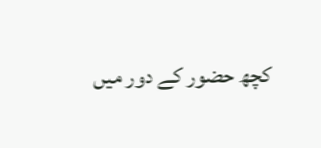کچھ حضور کے دور میں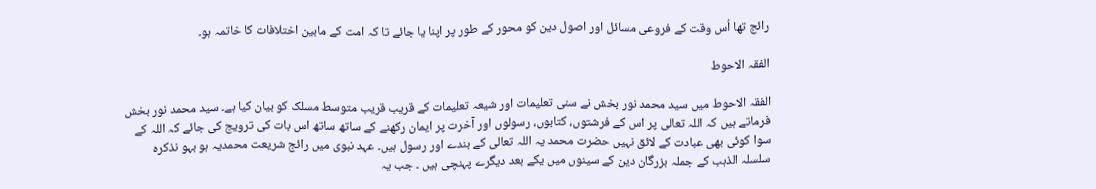رائج تھا اُس وقت کے فروعی مسائل اور اصول دین کو محور کے طور پر اپنا یا جائے تا کہ امت کے مابین اختلافات کا خاتمہ ہو۔

الفقہ الاحوط

الفقہ الاحوط میں سید محمد نور بخش نے سنی تعلیمات اور شیعہ تعلیمات کے قریب قریب متوسط مسلک کو بیان کیا ہے۔ سید محمد نور بخش فرماتے ہیں کہ اللہ تعالی پر اس کے فرشتوں، کتابوں، رسولوں اور آخرت پر ایمان رکھنے کے ساتھ ساتھ اس بات کی ترویج کی جائے کہ اللہ کے سوا کوئی بھی عبادت کے لائق نہیں حضرت محمد یہ اللہ تعالی کے بندے اور رسول ہیں۔ عہد نبوی میں رائج شریعت محمدیہ ہو بہو نذکرہ سلسلہ الذہب کے جملہ بزرگان دین کے سینوں میں یکے بعد دیگرے پہنچی ہیں ۔ جب یہ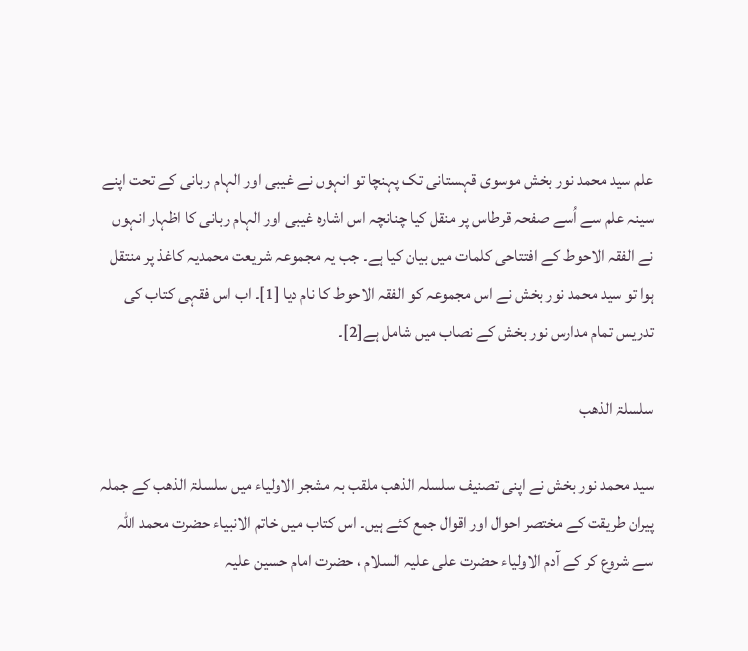علم سید محمد نور بخش موسوی قہستانی تک پہنچا تو انہوں نے غیبی اور الہام ربانی کے تحت اپنے سینہ علم سے اُسے صفحہ قرطاس پر منقل کیا چنانچہ اس اشارہ غیبی اور الہام ربانی کا اظہار انہوں نے الفقہ الاحوط کے افتتاحی کلمات میں بیان کیا ہے۔ جب یہ مجموعہ شریعت محمدیہ کاغذ پر منتقل ہوا تو سید محمد نور بخش نے اس مجموعہ کو الفقہ الاحوط کا نام دیا [1]۔ اب اس فقہی کتاب کی تدریس تمام مدارس نور بخش کے نصاب میں شامل ہے[2]۔

سلسلۃ الذهب

سید محمد نور بخش نے اپنی تصنیف سلسلہ الذهب ملقب بہ مشجر الاولیاء میں سلسلۃ الذھب کے جملہ پیران طریقت کے مختصر احوال اور اقوال جمع کئے ہیں۔ اس کتاب میں خاتم الانبیاء حضرت محمد اللہ سے شروع کر کے آدم الاولیاء حضرت علی علیہ السلام ، حضرت امام حسین علیہ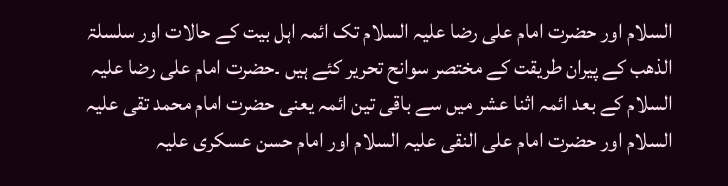السلام اور حضرت امام علی رضا علیہ السلام تک ائمہ اہل بیت کے حالات اور سلسلۃ الذھب کے پیران طریقت کے مختصر سوانح تحریر کئے ہیں ۔حضرت امام علی رضا علیہ السلام کے بعد ائمہ اثنا عشر میں سے باقی تین ائمہ یعنی حضرت امام محمد تقی علیہ السلام اور حضرت امام علی النقی علیہ السلام اور امام حسن عسکری علیہ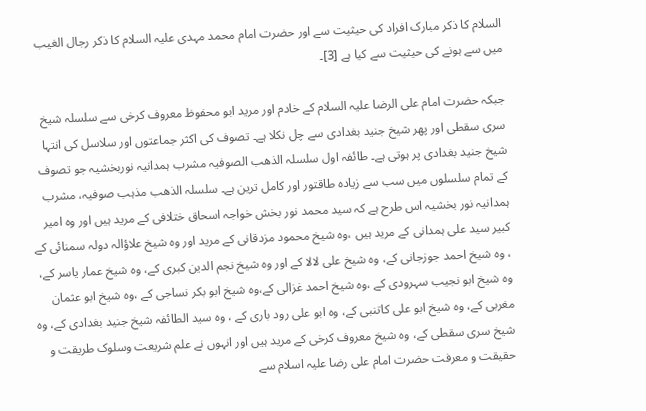السلام کا ذکر مبارک افراد کی حیثیت سے اور حضرت امام محمد مہدی علیہ السلام کا ذکر رجال الغیب میں سے ہونے کی حیثیت سے کیا ہے [3]۔

جبکہ حضرت امام علی الرضا علیہ السلام کے خادم اور مرید ابو محفوظ معروف کرخی سے سلسلہ شیخ سری سقطی اور پھر شیخ جنید بغدادی سے چل نکلا ہے۔ تصوف کی اکثر جماعتوں اور سلاسل کی انتہا شیخ جنید بغدادی پر ہوتی ہے۔ طائفہ اول سلسلہ الذهب الصوفیہ مشرب ہمدانیہ نوربخشیہ جو تصوف کے تمام سلسلوں میں سب سے زیادہ طاقتور اور کامل ترین ہے۔ سلسلہ الذھب مذہب صوفیہ، مشرب ہمدانیہ نور بخشیہ اس طرح ہے کہ سید محمد نور بخش خواجہ اسحاق ختلافی کے مرید ہیں اور وہ امیر کبیر سید علی ہمدانی کے مرید ہیں ،وہ شیخ محمود مزدقانی کے مرید اور وہ شیخ علاؤالہ دولہ سمنائی کے ، وہ شیخ احمد جوزجانی کے، وہ شیخ علی لالا کے اور وہ شیخ نجم الدین کبری کے، وہ شیخ عمار یاسر کے، وہ شیخ ابو نجیب سہرودی کے ،وہ شیخ احمد غزالی کے،وہ شیخ ابو بکر نساجی کے ،وہ شیخ ابو عثمان مغربی کے، وہ شیخ ابو علی کاتنبی کے، وہ ابو علی رود باری کے ، وہ سید الطائفہ شیخ جنید بغدادی کے، وہ شیخ سری سقطی کے، وہ شیخ معروف کرخی کے مرید ہیں اور انہوں نے علم شریعت وسلوک طریقت و حقیقت و معرفت حضرت امام علی رضا علیہ اسلام سے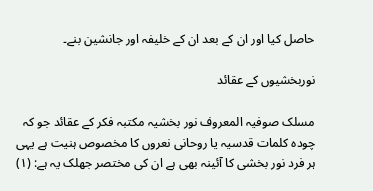حاصل کیا اور ان کے بعد ان کے خلیفہ اور جانشین بنے۔

نوربخشیوں کے عقائد

مسلک صوفیہ المعروف نور بخشیہ مکتبہ فکر کے عقائد جو کہ چودہ کلمات قدسیہ یا روحانی نعروں کا مخصوص ہنیت ہے یہی ہر فرد نور بخشی کا آئینہ بھی ہے ان کی مختصر جھلک یہ ہے: (۱)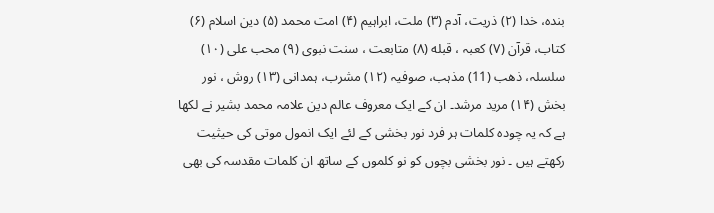بنده، خدا (۲) ذریت، آدم (۳) ملت، ابراہیم (۴) امت محمد (۵) دین اسلام (۶) کتاب، قرآن (۷) کعبہ ، قبله (۸) متابعت ، سنت نبوی (۹) محب علی (۱۰) سلسلہ، ذهب (11) مذہب، صوفیہ (۱۲) مشرب، ہمدانی (۱۳) روش ، نور بخش (۱۴) مرید مرشد۔ ان کے ایک معروف عالم دین علامہ محمد بشیر نے لکھا ہے کہ یہ چودہ کلمات ہر فرد نور بخشی کے لئے ایک انمول موتی کی حیثیت رکھتے ہیں ۔ نور بخشی بچوں کو نو کلموں کے ساتھ ان کلمات مقدسہ کی بھی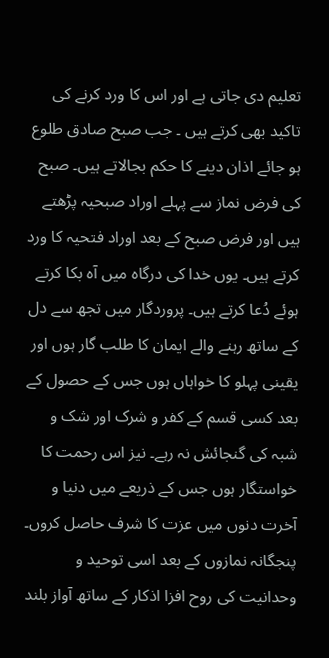تعلیم دی جاتی ہے اور اس کا ورد کرنے کی تاکید بھی کرتے ہیں ۔ جب صبح صادق طلوع ہو جائے اذان دینے کا حکم بجالاتے ہیں۔ صبح کی فرض نماز سے پہلے اوراد صبحیہ پڑھتے ہیں اور فرض صبح کے بعد اوراد فتحیہ کا ورد کرتے ہیں۔ یوں خدا کی درگاہ میں آہ بکا کرتے ہوئے دُعا کرتے ہیں۔ پروردگار میں تجھ سے دل کے ساتھ رہنے والے ایمان کا طلب گار ہوں اور یقینی پہلو کا خواہاں ہوں جس کے حصول کے بعد کسی قسم کے کفر و شرک اور شک و شبہ کی گنجائش نہ رہے۔ نیز اس رحمت کا خواستگار ہوں جس کے ذریعے میں دنیا و آخرت دنوں میں عزت کا شرف حاصل کروں۔ پنجگانہ نمازوں کے بعد اسی توحید و وحدانیت کی روح افزا اذکار کے ساتھ آواز بلند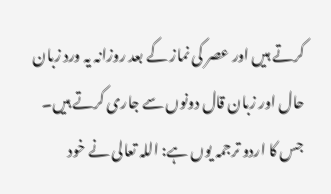کرتے ہیں اور عصر کی نماز کے بعد روزانہ یہ ورد زبان حال اور زبان قال دونوں سے جاری کرتے ہیں۔ جس کا اردو ترجمہ یوں ہے: اللہ تعالی نے خود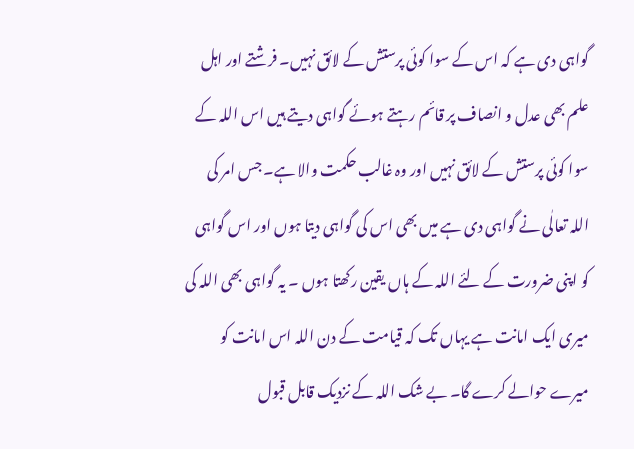گواہی دی ہے کہ اس کے سوا کوئی پرستش کے لائق نہیں۔ فرشتے اور اہل علم بھی عدل و انصاف پر قائم رہتے ہوئے گواہی دیتے ہیں اس اللہ کے سوا کوئی پرستش کے لائق نہیں اور وہ غالب حکمت والا ہے۔ جس امر کی اللہ تعالٰی نے گواہی دی ہے میں بھی اس کی گواہی دیتا ہوں اور اس گواہی کو اپنی ضرورت کے لئے اللہ کے ہاں یقین رکھتا ہوں ۔ یہ گواہی بھی اللہ کی میری ایک امانت ہے یہاں تک کہ قیامت کے دن اللہ اس امانت کو میرے حوالے کرے گا۔ بے شک اللہ کے نزدیک قابل قبول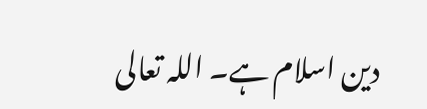دین اسلام ہے۔ اللہ تعالی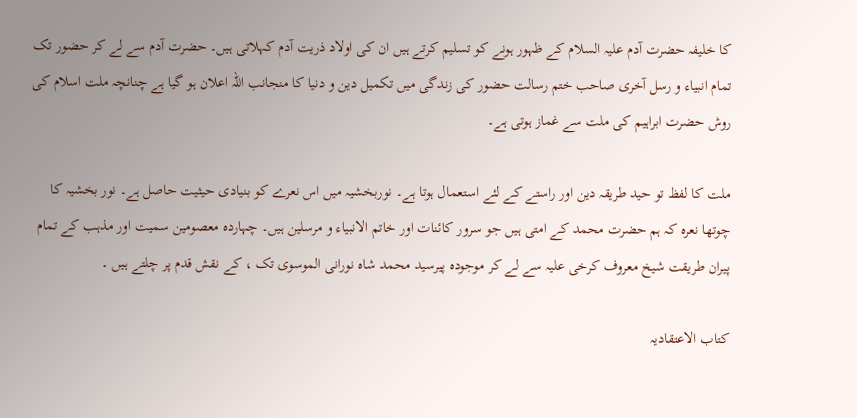کا خلیفہ حضرت آدم علیہ السلام کے ظہور ہونے کو تسلیم کرتے ہیں ان کی اولاد ذریت آدم کہلاتی ہیں۔ حضرت آدم سے لے کر حضور تک تمام انبیاء و رسل آخری صاحب ختم رسالت حضور کی زندگی میں تکمیل دین و دنیا کا منجانب اللہ اعلان ہو گیا ہے چنانچہ ملت اسلام کی روش حضرت ابراہیم کی ملت سے غماز ہوتی ہے۔

ملت کا لفظ تو حید طریقہ دین اور راستے کے لئے استعمال ہوتا ہے۔ نوربخشیہ میں اس نعرے کو بنیادی حیثیت حاصل ہے۔ نور بخشیہ کا چوتھا نعرہ کہ ہم حضرت محمد کے امتی ہیں جو سرور کائنات اور خاتم الانبیاء و مرسلین ہیں۔ چہاردہ معصومین سمیت اور مذہب کے تمام پیران طریقت شیخ معروف کرخی علیہ سے لے کر موجودہ پیرسید محمد شاہ نورانی الموسوی تک ، کے نقش قدم پر چلتے ہیں ۔

کتاب الاعتقادیہ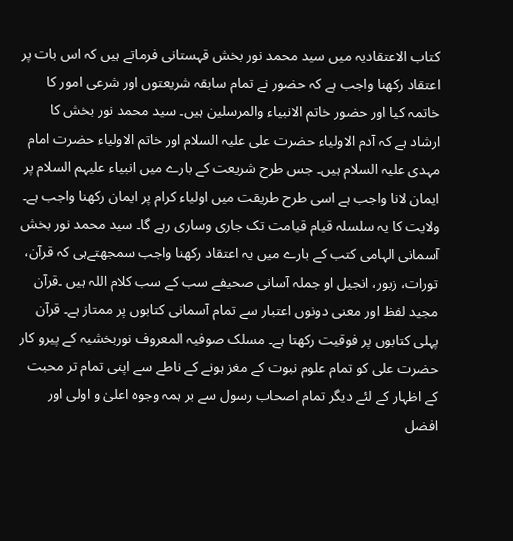کتاب الاعتقادیہ میں سید محمد نور بخش قہستانی فرماتے ہیں کہ اس بات پر اعتقاد رکھنا واجب ہے کہ حضور نے تمام سابقہ شریعتوں اور شرعی امور کا خاتمہ کیا اور حضور خاتم الانبیاء والمرسلین ہیں۔ سید محمد نور بخش کا ارشاد ہے کہ آدم الاولیاء حضرت علی علیہ السلام اور خاتم الاولیاء حضرت امام مہدی علیہ السلام ہیں۔ جس طرح شریعت کے بارے میں انبیاء علیہم السلام پر ایمان لانا واجب ہے اسی طرح طریقت میں اولیاء کرام پر ایمان رکھنا واجب ہے۔ ولایت کا یہ سلسلہ قیام قیامت تک جاری وساری رہے گا۔ سید محمد نور بخش آسمانی الہامی کتب کے بارے میں یہ اعتقاد رکھنا واجب سمجھتےہی کہ قرآن، تورات، زبور، انجیل او جملہ آسانی صحیفے سب کے سب کلام اللہ ہیں ۔قرآن مجید لفظ اور معنی دونوں اعتبار سے تمام آسمانی کتابوں پر ممتاز ہے۔ قرآن پہلی کتابوں پر فوقیت رکھتا ہے۔ مسلک صوفیہ المعروف نوربخشیہ کے پیرو کار حضرت علی کو تمام علوم نبوت کے مغز ہونے کے ناطے سے اپنی تمام تر محبت کے اظہار کے لئے دیگر تمام اصحاب رسول سے بر ہمہ وجوہ اعلیٰ و اولی اور افضل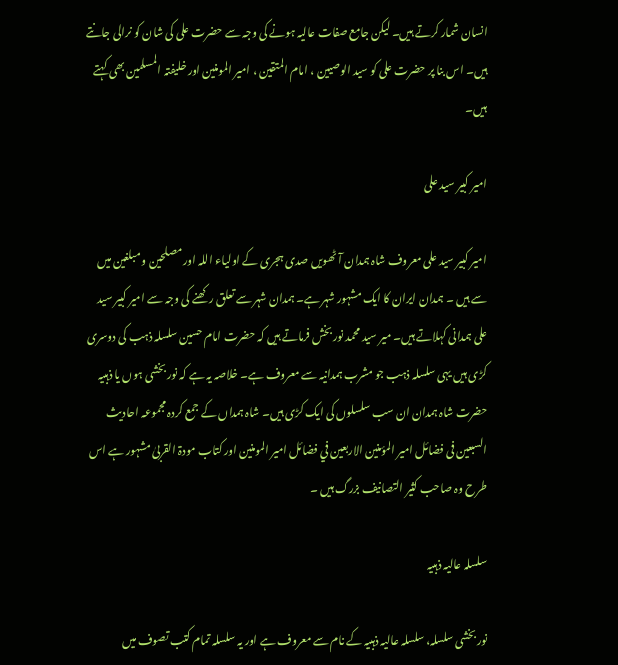انسان شمار کرتے ہیں۔ لیکن جامع صفات عالیہ ہونے کی وجہ سے حضرت علی کی شان کو نرالی جانتے ہیں۔ اس بنا پر حضرت علی کو سید الوصیین ، امام المتقين ، امیر المومنین اور خلیفتہ المسلمین بھی کہتے ہیں۔

امیر کبیر سید علی

امیر کبیر سید علی معروف شاہ ہمدان آٹھویں صدی ہجری کے اولیاء اللہ اور مصلحین و مبلغین میں سے ہیں ۔ ہمدان ایران کا ایک مشہور شہر ہے۔ ہمدان شہر سے تعلق رکھنے کی وجہ سے امیر کبیر سید علی ہمدانی کہلاتے ہیں۔ میر سید محمد نور بخش فرماتے ہیں کہ حضرت امام حسین سلسلہ ذہب کی دوسری کڑی ہیں یہی سلسلہ ذہب جو مشرب ہمدانیہ سے معروف ہے۔ خلاصہ یہ ہے کہ نور بخشی ہوں یا ذہبیہ حضرت شاہ ہمدان ان سب سلسلوں کی ایک کڑی ہیں۔ شاہ ہمداں کے جمع کردہ مجموعہ احادیث السبعین فی فضائل امیر المؤمنين الاربعين في فضائل امیر المومنین اور کتاب مودۃ القربیٰ مشہور ہے اس طرح وہ صاحب کثیر التصانیف بزرگ ہیں ۔

سلسلہ عالیہ ذہبیہ

نور بخشی سلسلہ، سلسلہ عالیہ ذہبیہ کے نام سے معروف ہے اور یہ سلسلہ تمام کتب تصوف میں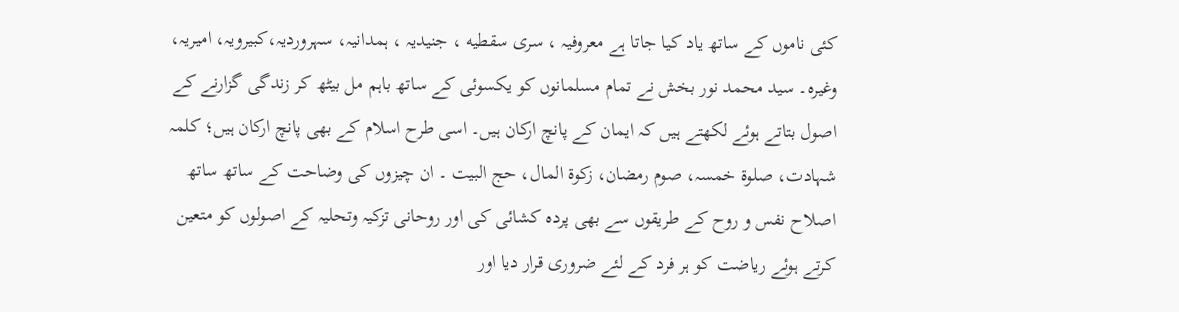کئی ناموں کے ساتھ یاد کیا جاتا ہے معروفیہ ، سری سقطیه ، جنیدیہ ، ہمدانیہ، سہروردیہ،کبیرویہ، امیریہ، وغیرہ۔ سید محمد نور بخش نے تمام مسلمانوں کو یکسوئی کے ساتھ باہم مل بیٹھ کر زندگی گزارنے کے اصول بتاتے ہوئے لکھتے ہیں کہ ایمان کے پانچ ارکان ہیں۔ اسی طرح اسلام کے بھی پانچ ارکان ہیں؛ کلمہ شہادت، صلوۃ خمسہ، صوم رمضان، زکوۃ المال، حج البیت ۔ ان چیزوں کی وضاحت کے ساتھ ساتھ اصلاح نفس و روح کے طریقوں سے بھی پردہ کشائی کی اور روحانی تزکیہ وتحلیہ کے اصولوں کو متعین کرتے ہوئے ریاضت کو ہر فرد کے لئے ضروری قرار دیا اور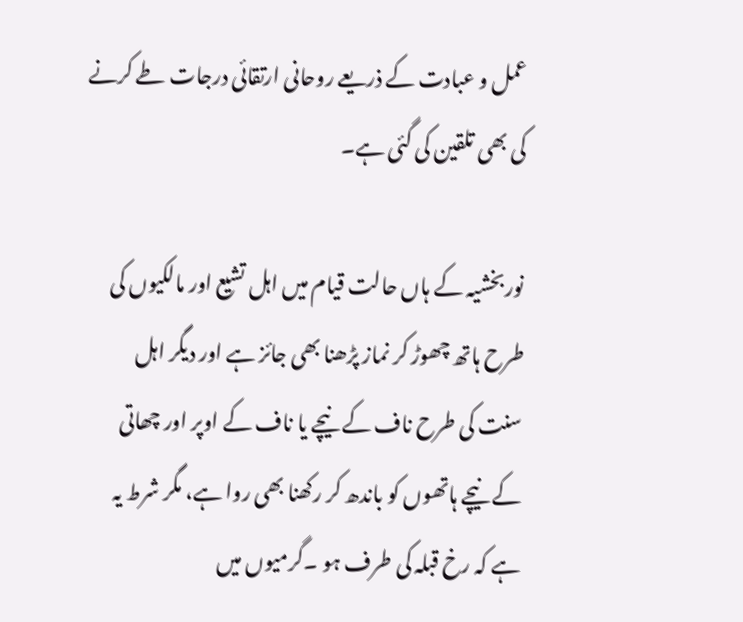عمل و عبادت کے ذریعے روحانی ارتقائی درجات طے کرنے کی بھی تلقین کی گئی ہے۔

نوربخشیہ کے ہاں حالت قیام میں اہل تشیع اور مالکیوں کی طرح ہاتھ چھوڑ کر نماز پڑھنا بھی جائز ہے اور دیگر اہل سنت کی طرح ناف کے نیچے یا ناف کے اوپر اور چھاتی کے نیچے ہاتھوں کو باندھ کر رکھنا بھی روا ہے، مگر شرط یہ ہے کہ رخ قبلہ کی طرف ہو ۔گرمیوں میں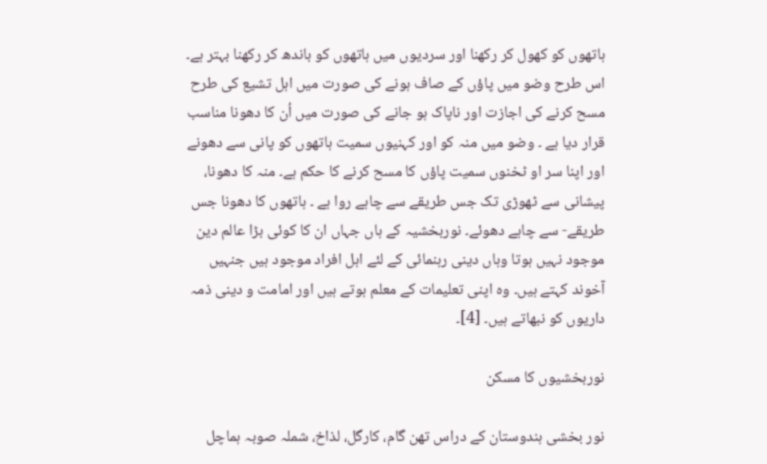ہاتھوں کو کھول کر رکھنا اور سردیوں میں ہاتھوں کو باندھ کر رکھنا بہتر ہے۔ اس طرح وضو میں پاؤں کے صاف ہونے کی صورت میں اہل تشیع کی طرح مسح کرنے کی اجازت اور ناپاک ہو جانے کی صورت میں اُن کا دھونا مناسب قرار دیا ہے ۔ وضو میں منہ کو اور کہنیوں سمیت ہاتھوں کو پانی سے دھونے اور اپنا سر او ٹخنوں سمیت پاؤں کا مسح کرنے کا حکم ہے۔ منہ کا دھونا، پیشانی سے ٹھوڑی تک جس طریقے سے چاہے روا ہے ۔ ہاتھوں کا دھونا جس طریقے- سے چاہے دھوئے۔ نوربخشیہ کے ہاں جہاں ان کا کوئی بڑا عالم دین موجود نہیں ہوتا وہاں دینی رہنمائی کے لئے اہل افراد موجود ہیں جنہیں آخوند کہتے ہیں۔ وہ اپنی تعلیمات کے معلم ہوتے ہیں اور امامت و دینی ذمہ داریوں کو نبھاتے ہیں۔ [4]۔

نوربخشیوں کا مسکن

نور بخشی ہندوستان کے دراس تھن گام، کارگل، لذاخ، شملہ صوبہ ہماچل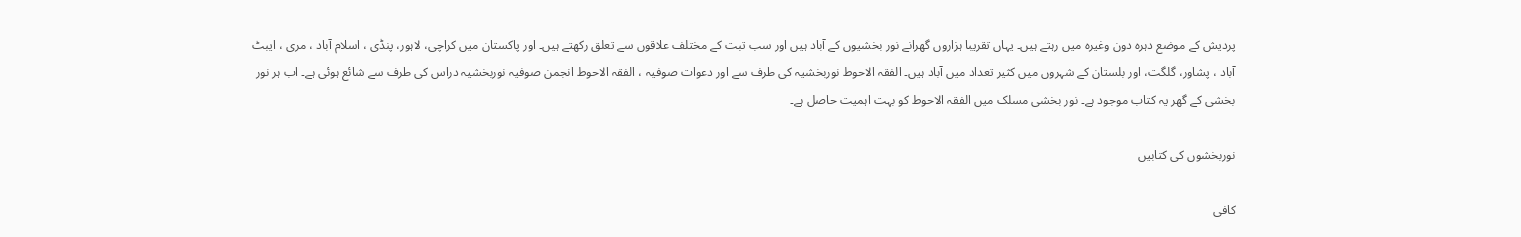پردیش کے موضع دہرہ دون وغیرہ میں رہتے ہیں۔ یہاں تقریبا ہزاروں گھرانے نور بخشیوں کے آباد ہیں اور سب تبت کے مختلف علاقوں سے تعلق رکھتے ہیں۔ اور پاکستان میں کراچی، لاہور، پنڈی ، اسلام آباد ، مری ، ایبٹ آباد ، پشاور، گلگت، اور بلستان کے شہروں میں کثیر تعداد میں آباد ہیں۔ الفقہ الاحوط نوربخشیہ کی طرف سے اور دعوات صوفیہ ، الفقہ الاحوط انجمن صوفیہ نوربخشیہ دراس کی طرف سے شائع ہوئی ہے۔ اب ہر نور بخشی کے گھر یہ کتاب موجود ہے۔ نور بخشی مسلک میں الفقہ الاحوط کو بہت اہمیت حاصل ہے۔

نوربخشوں کی کتابیں

کافی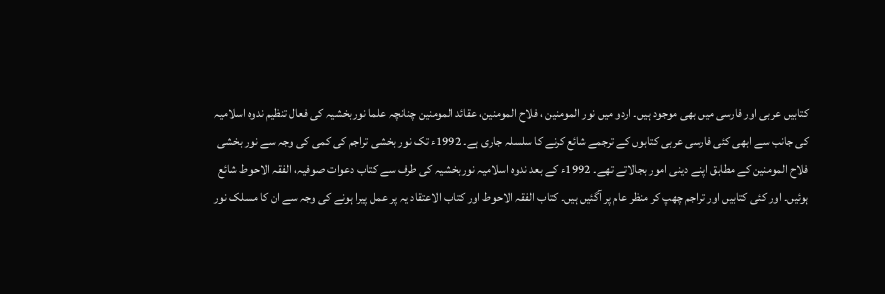کتابیں عربی اور فارسی میں بھی موجود ہیں۔ اردو میں نور المومنین ، فلاح المومنین، عقائد المومنین چنانچہ علما نوربخشیہ کی فعال تنظیم ندوہ اسلامیہ کی جانب سے ابھی کئی فارسی عربی کتابوں کے ترجمے شائع کرنے کا سلسلہ جاری ہے۔ 1992ء تک نور بخشی تراجم کی کمی کی وجہ سے نور بخشی فلاح المومنین کے مطابق اپنے دینی امور بجالاتے تھے۔ 1992ء کے بعد ندوہ اسلامیہ نوربخشیہ کی طرف سے کتاب دعوات صوفیہ، الفقہ الاحوط شائع ہوئیں۔ اور کئی کتابیں اور تراجم چھپ کر منظر عام پر آگئیں ہیں۔ کتاب الفقہ الاحوط اور کتاب الاعتقاد یہ پر عمل پیرا ہونے کی وجہ سے ان کا مسلک نور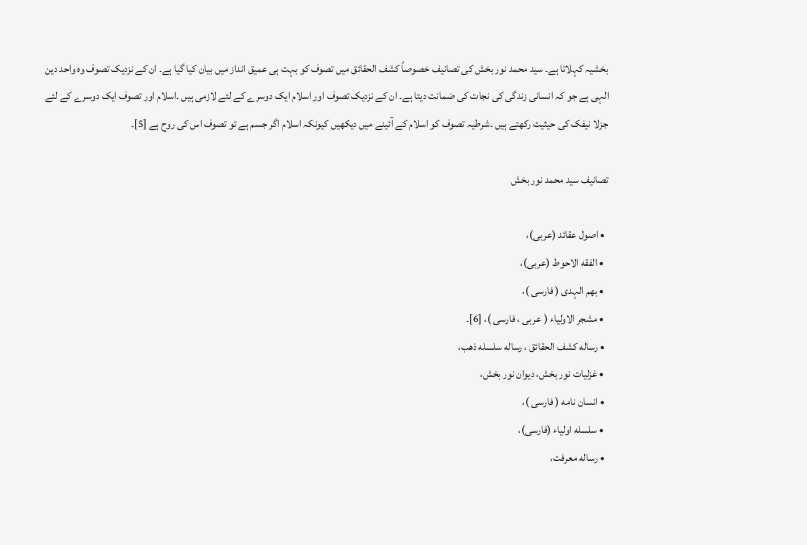بخشیہ کہلاتا ہے۔ سید محمد نور بخش کی تصانیف خصوصاً كشف الحقائق میں تصوف کو بہت ہی عمیق انداز میں بیان کیا گیا ہے۔ ان کے نزدیک تصوف وہ واحد دین الہی ہے جو کہ انسانی زندگی کی نجات کی ضمانت دیتا ہے۔ ان کے نزدیک تصوف اور اسلام ایک دوسرے کے لئے لازمی ہیں ۔اسلام اور تصوف ایک دوسرے کے لئے جزلا نیفک کی حیثیت رکھتے ہیں ۔شرطیہ تصوف کو اسلام کے آئینے میں دیکھیں کیونکہ اسلام اگر جسم ہے تو تصوف اس کی روح ہے [5]۔

تصانیف سید محمد نور بخش

  • اصول عقائد (عربی)،
  • الفقه الاحوط (عربی)،
  • بهم الہدی ( فارسی )،
  • مشجر الاولیاء ( عربی ، فارسی )، [6]۔
  • رساله کشف الحقائق ، رساله سلسله ذهب،
  • غزلیات نور بخش، دیوان نور بخش،
  • انسان نامه ( فارسی )،
  • سلسله اولیاء (فارسی)،
  • رساله معرفت،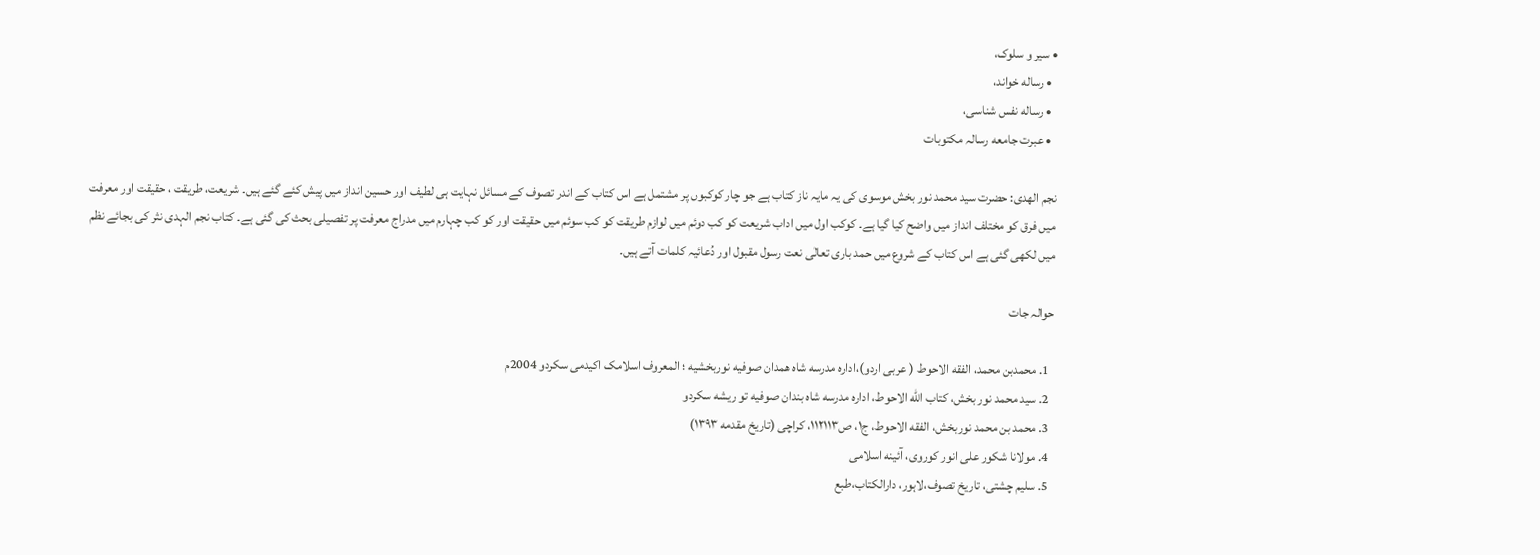• سیر و سلوک،
  • رساله خواند،
  • رساله نفس شناسی،
  • عبرت جامعه رسالہ مکتوبات

نجم الهدی: حضرت سید محمد نور بخش موسوی کی یہ مایہ ناز کتاب ہے جو چار کوکبوں پر مشتمل ہے اس کتاب کے اندر تصوف کے مسائل نہایت ہی لطیف اور حسین انداز میں پیش کئے گئے ہیں۔ شریعت، طریقت ، حقیقت اور معرفت میں فرق کو مختلف انداز میں واضح کیا گیا ہے۔ کوکب اول میں اداب شریعت کو کب دوئم میں لوازم طریقت کو کب سوئم میں حقیقت اور کو کب چہارم میں مدراج معرفت پر تفصیلی بحث کی گئی ہے۔ کتاب نجم الہدی نثر کی بجائے نظم میں لکھی گئی ہے اس کتاب کے شروع میں حمد باری تعالٰی نعت رسول مقبول اور دُعائیہ کلمات آتے ہیں۔

حوالہ جات

  1. محمدبن‌ محمد، الفقه‌ الاحوط ( عربی‌ اردو)،اداره‌ مدرسه‌ شا‌ه‌ همدان‌ صوفیه‌ نوربخشیه‌ ؛ المعروف‌ اسلامک‌ اکیدمی‌ سکردو 2004م
  2. سید محمد نور بخش، کتاب الله الاحوط، اداره مدرسه شاه بندان صوفیه تو ریشه سکردو
  3. محمد بن محمد نوربخش، الفقه الاحوط، ج۱، ص۱۱۲۱۱۳، کراچی (تاریخ مقدمه ۱۳۹۳)
  4. مولانا شکور علی انور کوروی، آئینه اسلامی
  5. سلیم چشتی، تاریخ تصوف،لاہور، دارالکتاب،طبع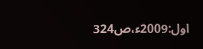اول:2009ء،ص324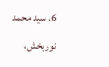6. سید محمد نوربخش،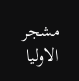مشجر الاولیا